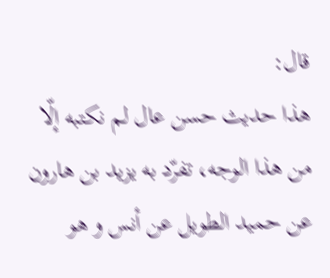قال:
هذا حديث حسن عال لم نكتبه إلّا من هذا الوجه، تفرّد به يزيد بن هارون عن حميد الطويل عن أنس و هو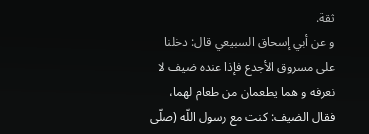ثقة.
و عن أبي إسحاق السبيعي قال: دخلنا على مسروق الأجدع فإذا عنده ضيف لا نعرفه و هما يطعمان من طعام لهما، فقال الضيف: كنت مع رسول اللّه (صلّى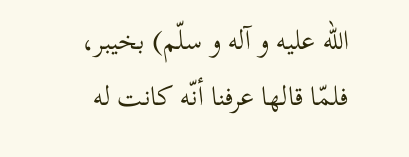اللّه عليه و آله و سلّم) بخيبر، فلمّا قالها عرفنا أنّه كانت له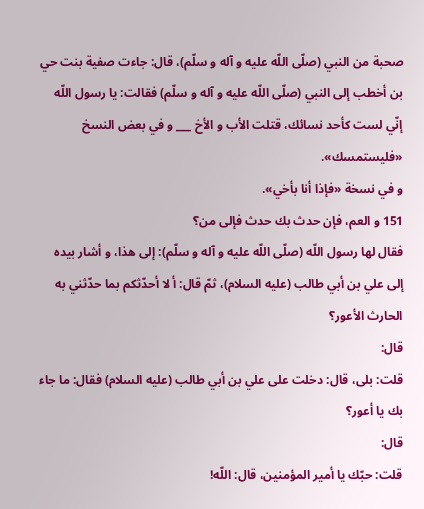صحبة من النبي (صلّى اللّه عليه و آله و سلّم)، قال: جاءت صفية بنت حي بن أخطب إلى النبي (صلّى اللّه عليه و آله و سلّم) فقالت: يا رسول اللّه إنّي لست كأحد نسائك، قتلت الأب و الأخ ___ و في بعض النسخ «فليستمسك».
و في نسخة «فإذا أنا بأخي».
151 و العم، فإن حدث بك حدث فإلى من؟
فقال لها رسول اللّه (صلّى اللّه عليه و آله و سلّم): إلى هذا، و أشار بيده إلى علي بن أبي طالب (عليه السلام)، ثمّ قال: أ لا أحدّثكم بما حدّثني به الحارث الأعور؟
قال:
قلت: بلى، قال: دخلت على علي بن أبي طالب (عليه السلام) فقال: ما جاء بك يا أعور؟
قال:
قلت: حبّك يا أمير المؤمنين، قال: اللّه!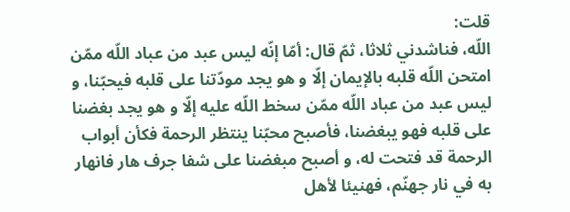قلت:
اللّه، فناشدني ثلاثا، ثمّ قال: أمّا إنّه ليس عبد من عباد اللّه ممّن امتحن اللّه قلبه بالإيمان إلّا و هو يجد مودّتنا على قلبه فيحبّنا، و ليس عبد من عباد اللّه ممّن سخط اللّه عليه إلّا و هو يجد بغضنا على قلبه فهو يبغضنا، فأصبح محبّنا ينتظر الرحمة فكأن أبواب الرحمة قد فتحت له، و أصبح مبغضنا على شفا جرف هار فانهار به في نار جهنّم، فهنيئا لأهل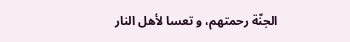الجنّة رحمتهم، و تعسا لأهل النار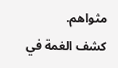مثواهم.
كشف الغمة في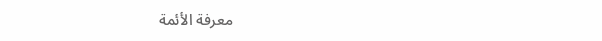معرفة الأئمة